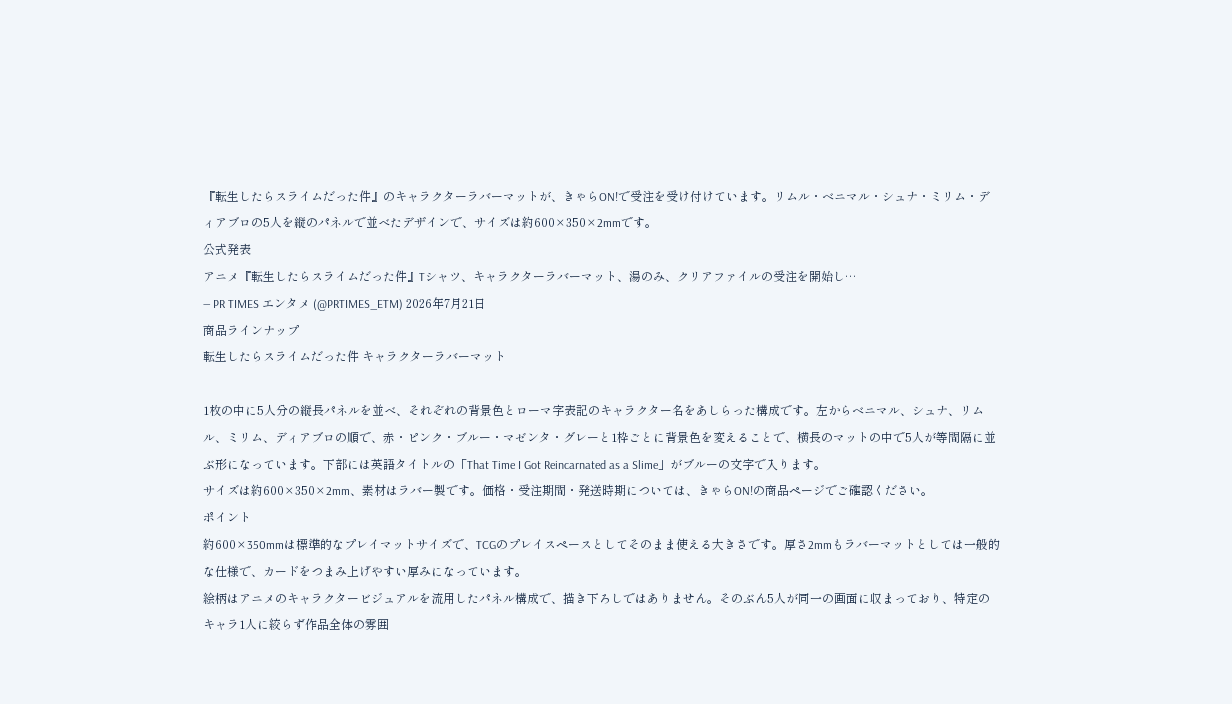『転生したらスライムだった件』のキャラクターラバーマットが、きゃらON!で受注を受け付けています。リムル・ベニマル・シュナ・ミリム・ディアブロの5人を縦のパネルで並べたデザインで、サイズは約600×350×2mmです。
公式発表
アニメ『転生したらスライムだった件』Tシャツ、キャラクターラバーマット、湯のみ、クリアファイルの受注を開始し…
— PR TIMES エンタメ (@PRTIMES_ETM) 2026年7月21日
商品ラインナップ
転生したらスライムだった件 キャラクターラバーマット

1枚の中に5人分の縦長パネルを並べ、それぞれの背景色とローマ字表記のキャラクター名をあしらった構成です。左からベニマル、シュナ、リムル、ミリム、ディアブロの順で、赤・ピンク・ブルー・マゼンタ・グレーと1枠ごとに背景色を変えることで、横長のマットの中で5人が等間隔に並ぶ形になっています。下部には英語タイトルの「That Time I Got Reincarnated as a Slime」がブルーの文字で入ります。
サイズは約600×350×2mm、素材はラバー製です。価格・受注期間・発送時期については、きゃらON!の商品ページでご確認ください。
ポイント
約600×350mmは標準的なプレイマットサイズで、TCGのプレイスペースとしてそのまま使える大きさです。厚さ2mmもラバーマットとしては一般的な仕様で、カードをつまみ上げやすい厚みになっています。
絵柄はアニメのキャラクタービジュアルを流用したパネル構成で、描き下ろしではありません。そのぶん5人が同一の画面に収まっており、特定のキャラ1人に絞らず作品全体の雰囲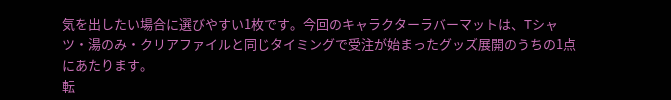気を出したい場合に選びやすい1枚です。今回のキャラクターラバーマットは、Tシャツ・湯のみ・クリアファイルと同じタイミングで受注が始まったグッズ展開のうちの1点にあたります。
転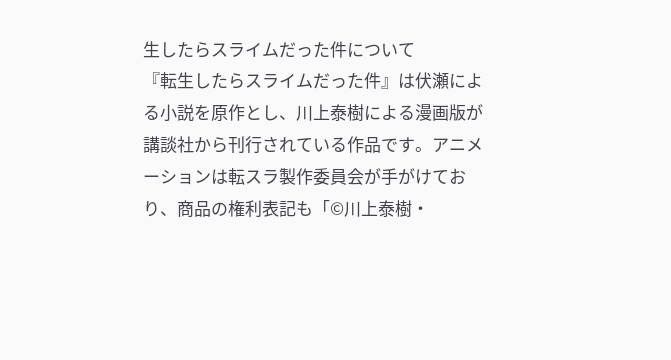生したらスライムだった件について
『転生したらスライムだった件』は伏瀬による小説を原作とし、川上泰樹による漫画版が講談社から刊行されている作品です。アニメーションは転スラ製作委員会が手がけており、商品の権利表記も「©川上泰樹・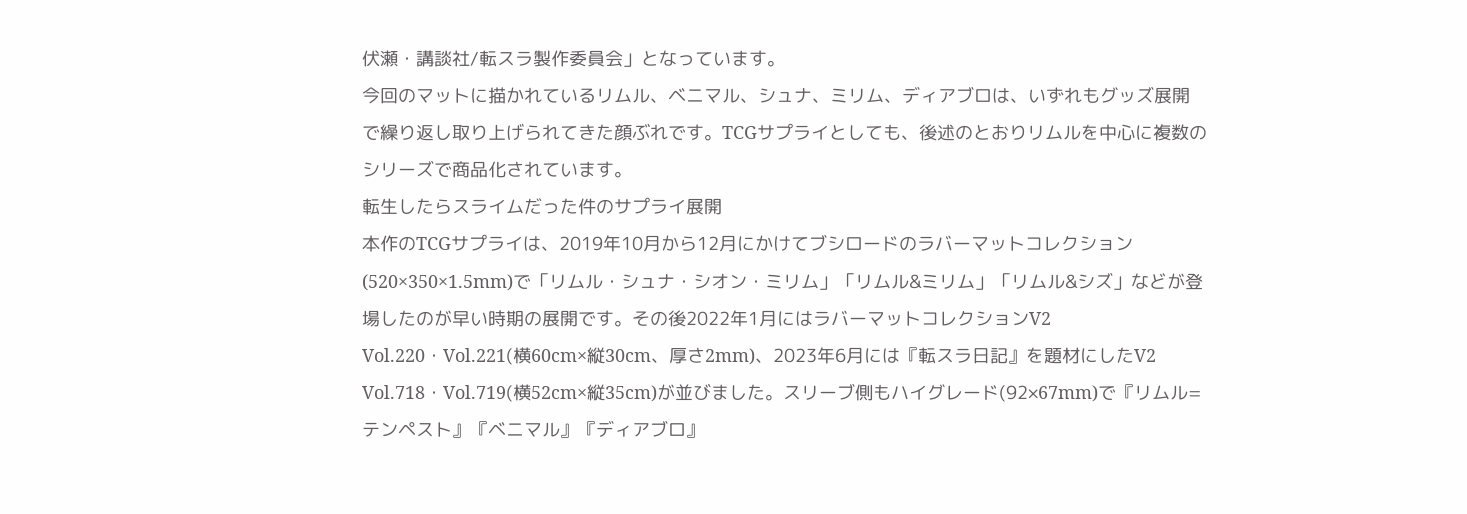伏瀬・講談社/転スラ製作委員会」となっています。
今回のマットに描かれているリムル、ベニマル、シュナ、ミリム、ディアブロは、いずれもグッズ展開で繰り返し取り上げられてきた顔ぶれです。TCGサプライとしても、後述のとおりリムルを中心に複数のシリーズで商品化されています。
転生したらスライムだった件のサプライ展開
本作のTCGサプライは、2019年10月から12月にかけてブシロードのラバーマットコレクション(520×350×1.5mm)で「リムル・シュナ・シオン・ミリム」「リムル&ミリム」「リムル&シズ」などが登場したのが早い時期の展開です。その後2022年1月にはラバーマットコレクションV2 Vol.220・Vol.221(横60cm×縦30cm、厚さ2mm)、2023年6月には『転スラ日記』を題材にしたV2 Vol.718・Vol.719(横52cm×縦35cm)が並びました。スリーブ側もハイグレード(92×67mm)で『リムル=テンペスト』『ベニマル』『ディアブロ』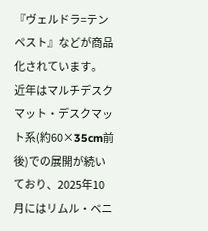『ヴェルドラ=テンペスト』などが商品化されています。
近年はマルチデスクマット・デスクマット系(約60×35cm前後)での展開が続いており、2025年10月にはリムル・ベニ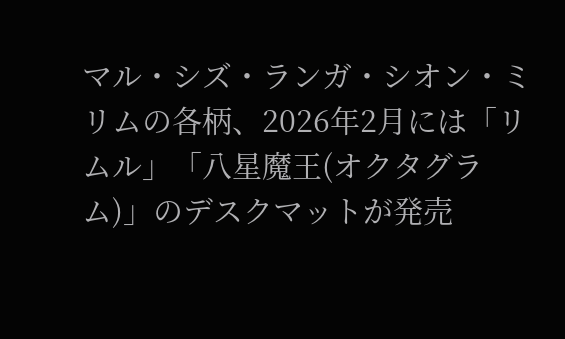マル・シズ・ランガ・シオン・ミリムの各柄、2026年2月には「リムル」「八星魔王(オクタグラム)」のデスクマットが発売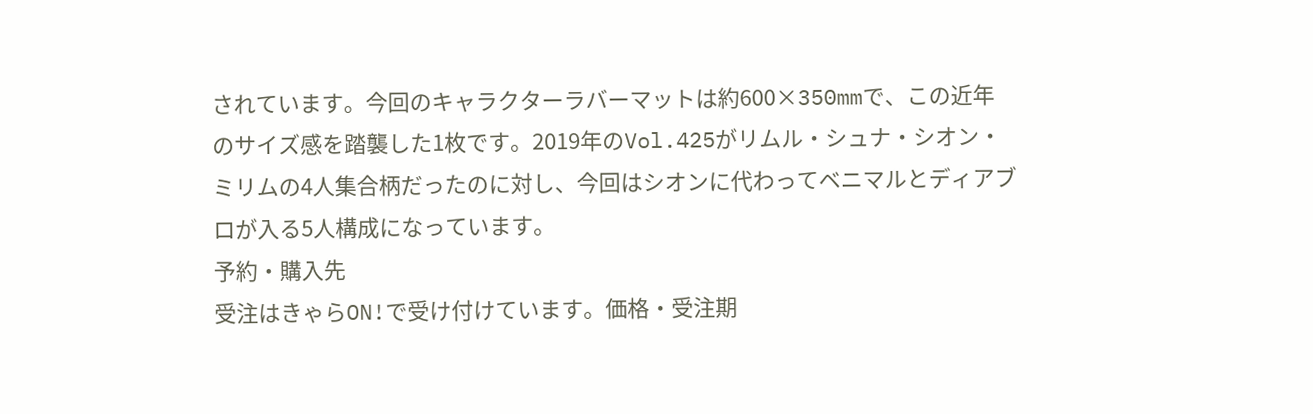されています。今回のキャラクターラバーマットは約600×350mmで、この近年のサイズ感を踏襲した1枚です。2019年のVol.425がリムル・シュナ・シオン・ミリムの4人集合柄だったのに対し、今回はシオンに代わってベニマルとディアブロが入る5人構成になっています。
予約・購入先
受注はきゃらON!で受け付けています。価格・受注期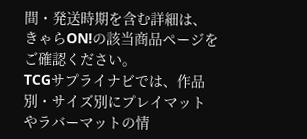間・発送時期を含む詳細は、きゃらON!の該当商品ページをご確認ください。
TCGサプライナビでは、作品別・サイズ別にプレイマットやラバーマットの情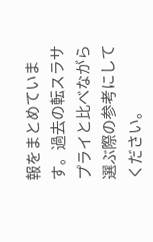報をまとめています。過去の転スラサプライと比べながら選ぶ際の参考にしてください。